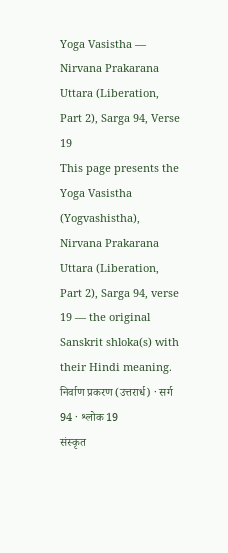Yoga Vasistha — Nirvana Prakarana Uttara (Liberation, Part 2), Sarga 94, Verse 19
This page presents the Yoga Vasistha (Yogvashistha), Nirvana Prakarana Uttara (Liberation, Part 2), Sarga 94, verse 19 — the original Sanskrit shloka(s) with their Hindi meaning.
निर्वाण प्रकरण (उत्तरार्ध) · सर्ग 94 · श्लोक 19
संस्कृत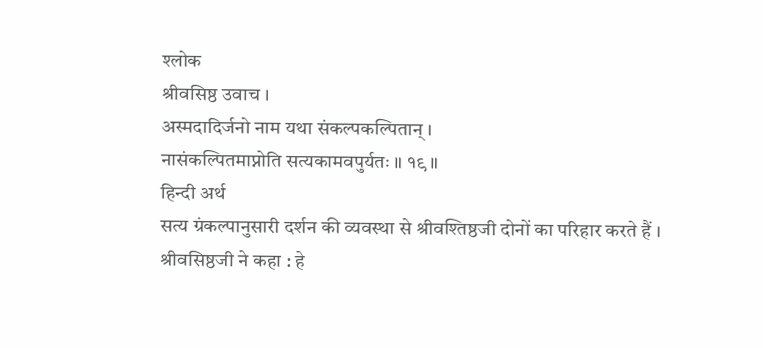श्लोक
श्रीवसिष्ठ उवाच ।
अस्मदादिर्जनो नाम यथा संकल्पकल्पितान् ।
नासंकल्पितमाप्नोति सत्यकामवपुर्यतः ॥ १९ ॥
हिन्दी अर्थ
सत्य ग्रंकल्पानुसारी दर्शन की व्यवस्था से श्रीवश्तिष्ठजी दोनों का परिहार करते हैं ।
श्रीवसिष्ठजी ने कहा : हे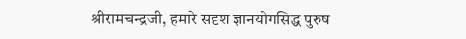श्रीरामचन्द्रजी, हमारे सदृश ज्ञानयोगसिद्ध पुरुष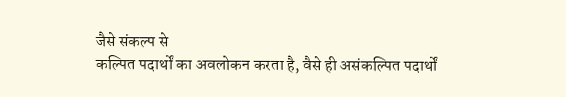जैसे संकल्प से
कल्पित पदार्थों का अवलोकन करता है, वैसे ही असंकल्पित पदार्थों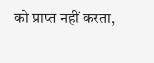को प्राप्त नहीं करता,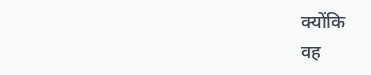क्योंकि
वह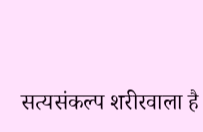सत्यसंकल्प शरीरवाला है